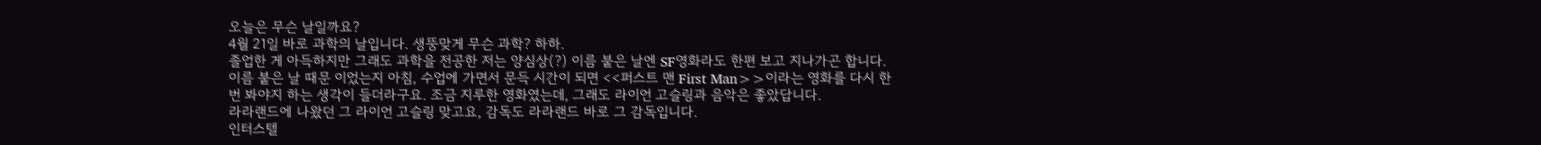오늘은 무슨 날일까요?
4월 21일 바로 과학의 날입니다. 생뚱맞게 무슨 과학? 하하.
졸업한 게 아득하지만 그래도 과학을 전공한 저는 양심상(?) 이름 붙은 날엔 SF영화라도 한편 보고 지나가곤 합니다. 이름 붙은 날 때문 이었는지 아침, 수업에 가면서 문득 시간이 되면 <<퍼스트 맨 First Man>>이라는 영화를 다시 한 번 봐야지 하는 생각이 들더라구요. 조금 지루한 영화였는데, 그래도 라이언 고슬링과 음악은 좋았답니다.
라라랜드에 나왔던 그 라이언 고슬링 맞고요, 감독도 라라랜드 바로 그 감독입니다.
인터스텔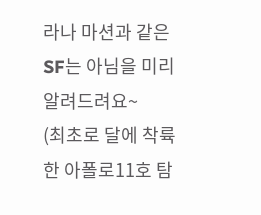라나 마션과 같은 SF는 아님을 미리 알려드려요~
(최초로 달에 착륙한 아폴로11호 탐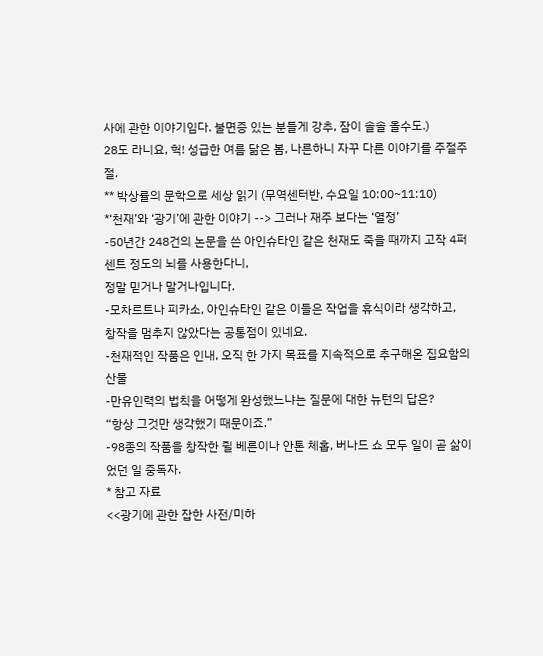사에 관한 이야기임다. 불면증 있는 분들게 강추, 잠이 솔솔 올수도.)
28도 라니요, 헉! 성급한 여름 닮은 봄, 나른하니 자꾸 다른 이야기를 주절주절.
** 박상률의 문학으로 세상 읽기 (무역센터반, 수요일 10:00~11:10)
*‘천재’와 ‘광기’에 관한 이야기 --> 그러나 재주 보다는 ‘열정’
-50년간 248건의 논문을 쓴 아인슈타인 같은 천재도 죽을 때까지 고작 4퍼센트 정도의 뇌를 사용한다니,
정말 믿거나 말거나입니다.
-모차르트나 피카소, 아인슈타인 같은 이들은 작업을 휴식이라 생각하고,
창작을 멈추지 않았다는 공통점이 있네요.
-천재적인 작품은 인내, 오직 한 가지 목표를 지속적으로 추구해온 집요함의 산물
-만유인력의 법칙을 어떻게 완성했느냐는 질문에 대한 뉴턴의 답은?
“항상 그것만 생각했기 때문이죠.”
-98종의 작품을 창작한 쥘 베른이나 안톤 체홉, 버나드 쇼 모두 일이 곧 삶이었던 일 중독자.
* 참고 자료
<<광기에 관한 잡한 사전/미하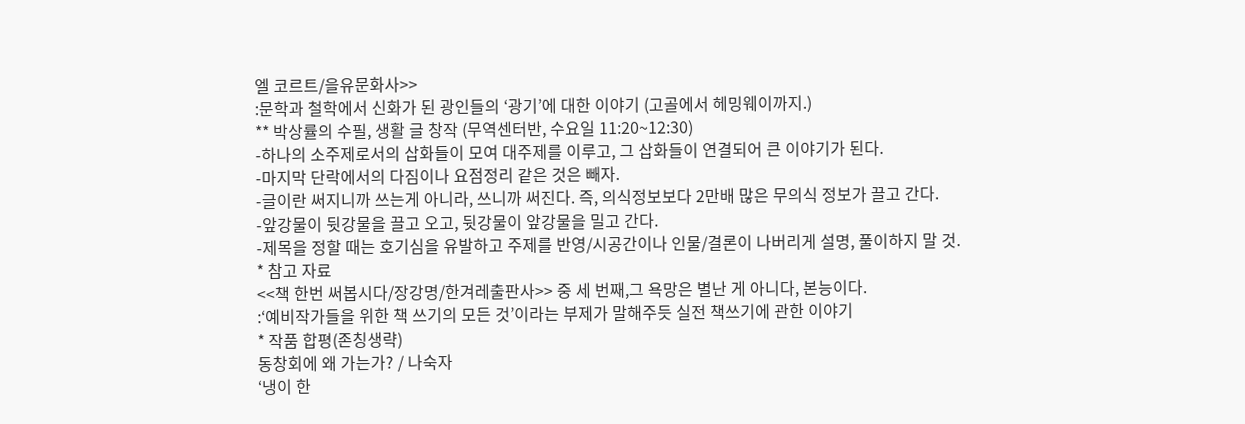엘 코르트/을유문화사>>
:문학과 철학에서 신화가 된 광인들의 ‘광기’에 대한 이야기 (고골에서 헤밍웨이까지.)
** 박상률의 수필, 생활 글 창작 (무역센터반, 수요일 11:20~12:30)
-하나의 소주제로서의 삽화들이 모여 대주제를 이루고, 그 삽화들이 연결되어 큰 이야기가 된다.
-마지막 단락에서의 다짐이나 요점정리 같은 것은 빼자.
-글이란 써지니까 쓰는게 아니라, 쓰니까 써진다. 즉, 의식정보보다 2만배 많은 무의식 정보가 끌고 간다.
-앞강물이 뒷강물을 끌고 오고, 뒷강물이 앞강물을 밀고 간다.
-제목을 정할 때는 호기심을 유발하고 주제를 반영/시공간이나 인물/결론이 나버리게 설명, 풀이하지 말 것.
* 참고 자료
<<책 한번 써봅시다/장강명/한겨레출판사>> 중 세 번째,그 욕망은 별난 게 아니다, 본능이다.
:‘예비작가들을 위한 책 쓰기의 모든 것’이라는 부제가 말해주듯 실전 책쓰기에 관한 이야기
* 작품 합평(존칭생략)
동창회에 왜 가는가? / 나숙자
‘냉이 한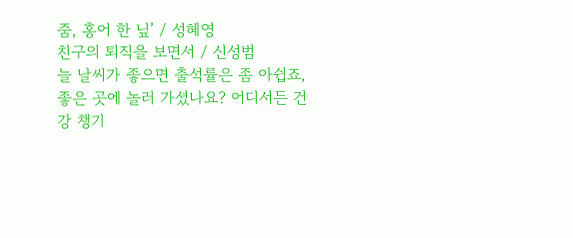줌, 홍어 한 닢’ / 성혜영
친구의 퇴직을 보면서 / 신성범
늘 날씨가 좋으면 출석률은 좀 아쉽죠, 좋은 곳에 놀러 가셨나요? 어디서든 건강 챙기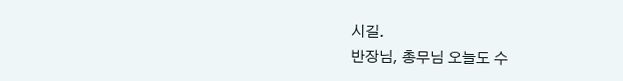시길.
반장님, 총무님 오늘도 수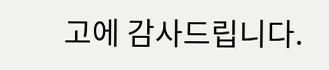고에 감사드립니다.